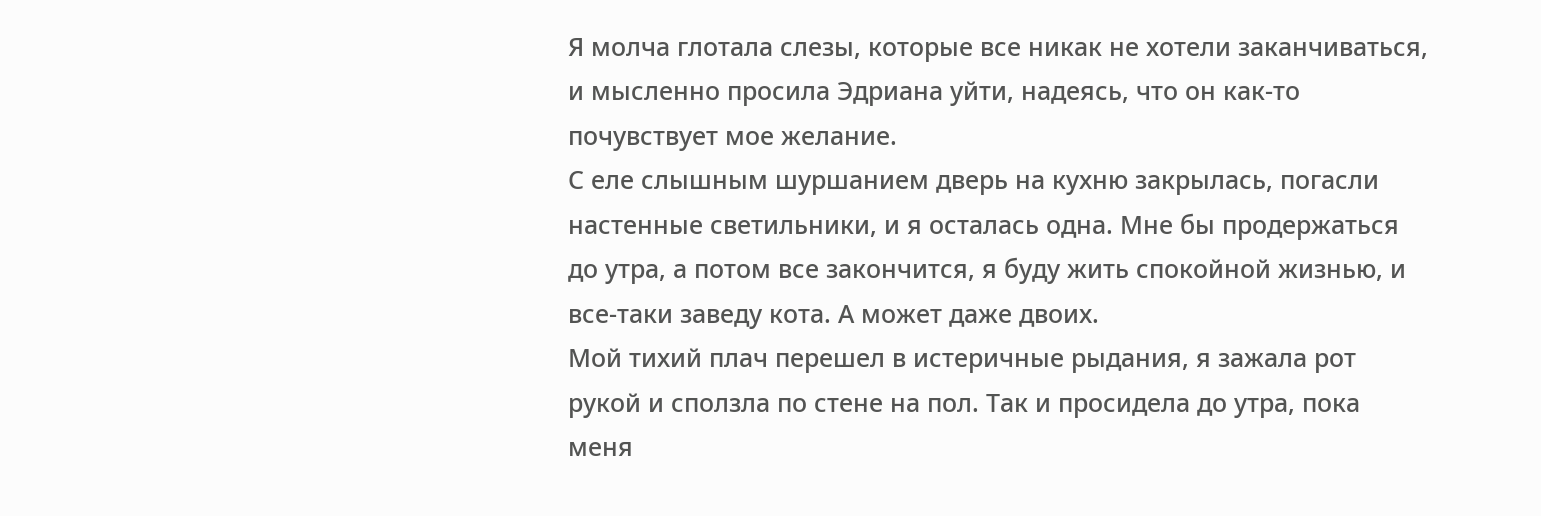Я молча глотала слезы, которые все никак не хотели заканчиваться, и мысленно просила Эдриана уйти, надеясь, что он как-то почувствует мое желание.
С еле слышным шуршанием дверь на кухню закрылась, погасли настенные светильники, и я осталась одна. Мне бы продержаться до утра, а потом все закончится, я буду жить спокойной жизнью, и все-таки заведу кота. А может даже двоих.
Мой тихий плач перешел в истеричные рыдания, я зажала рот рукой и сползла по стене на пол. Так и просидела до утра, пока меня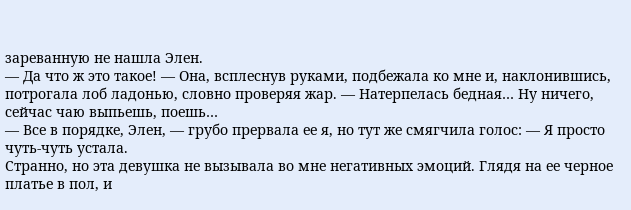зареванную не нашла Элен.
— Да что ж это такое! — Она, всплеснув руками, подбежала ко мне и, наклонившись, потрогала лоб ладонью, словно проверяя жар. — Натерпелась бедная… Ну ничего, сейчас чаю выпьешь, поешь…
— Все в порядке, Элен, — грубо прервала ее я, но тут же смягчила голос: — Я просто чуть-чуть устала.
Странно, но эта девушка не вызывала во мне негативных эмоций. Глядя на ее черное платье в пол, и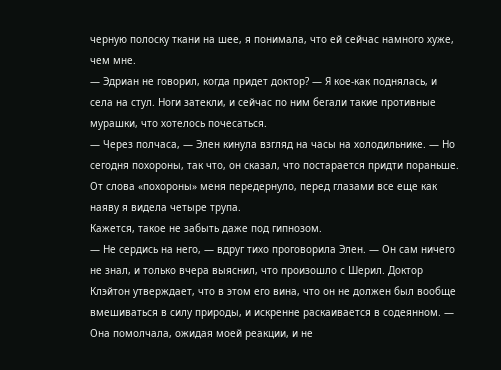черную полоску ткани на шее, я понимала, что ей сейчас намного хуже, чем мне.
— Эдриан не говорил, когда придет доктор? — Я кое-как поднялась, и села на стул. Ноги затекли, и сейчас по ним бегали такие противные мурашки, что хотелось почесаться.
— Через полчаса, — Элен кинула взгляд на часы на холодильнике. — Но сегодня похороны, так что, он сказал, что постарается придти пораньше.
От слова «похороны» меня передернуло, перед глазами все еще как наяву я видела четыре трупа.
Кажется, такое не забыть даже под гипнозом.
— Не сердись на него, — вдруг тихо проговорила Элен. — Он сам ничего не знал, и только вчера выяснил, что произошло с Шерил. Доктор Клэйтон утверждает, что в этом его вина, что он не должен был вообще вмешиваться в силу природы, и искренне раскаивается в содеянном. — Она помолчала, ожидая моей реакции, и не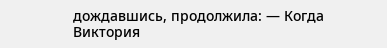дождавшись, продолжила: — Когда Виктория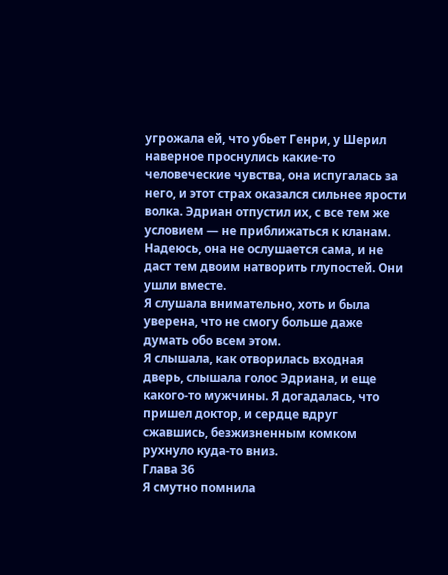угрожала ей, что убьет Генри, у Шерил наверное проснулись какие-то человеческие чувства, она испугалась за него, и этот страх оказался сильнее ярости волка. Эдриан отпустил их, с все тем же условием — не приближаться к кланам. Надеюсь, она не ослушается сама, и не даст тем двоим натворить глупостей. Они ушли вместе.
Я слушала внимательно, хоть и была уверена, что не смогу больше даже думать обо всем этом.
Я слышала, как отворилась входная дверь, слышала голос Эдриана, и еще какого-то мужчины. Я догадалась, что пришел доктор, и сердце вдруг сжавшись, безжизненным комком рухнуло куда-то вниз.
Глава 36
Я смутно помнила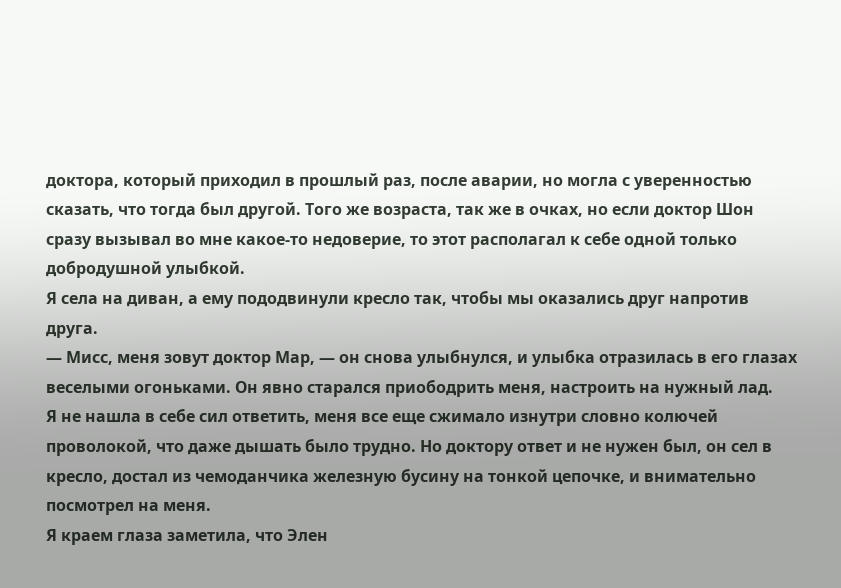доктора, который приходил в прошлый раз, после аварии, но могла с уверенностью сказать, что тогда был другой. Того же возраста, так же в очках, но если доктор Шон сразу вызывал во мне какое-то недоверие, то этот располагал к себе одной только добродушной улыбкой.
Я села на диван, а ему пододвинули кресло так, чтобы мы оказались друг напротив друга.
— Мисс, меня зовут доктор Мар, — он снова улыбнулся, и улыбка отразилась в его глазах веселыми огоньками. Он явно старался приободрить меня, настроить на нужный лад.
Я не нашла в себе сил ответить, меня все еще сжимало изнутри словно колючей проволокой, что даже дышать было трудно. Но доктору ответ и не нужен был, он сел в кресло, достал из чемоданчика железную бусину на тонкой цепочке, и внимательно посмотрел на меня.
Я краем глаза заметила, что Элен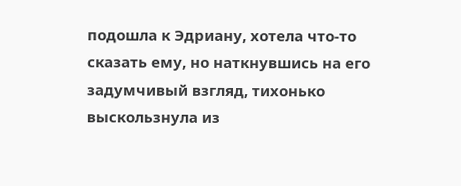подошла к Эдриану, хотела что-то сказать ему, но наткнувшись на его задумчивый взгляд, тихонько выскользнула из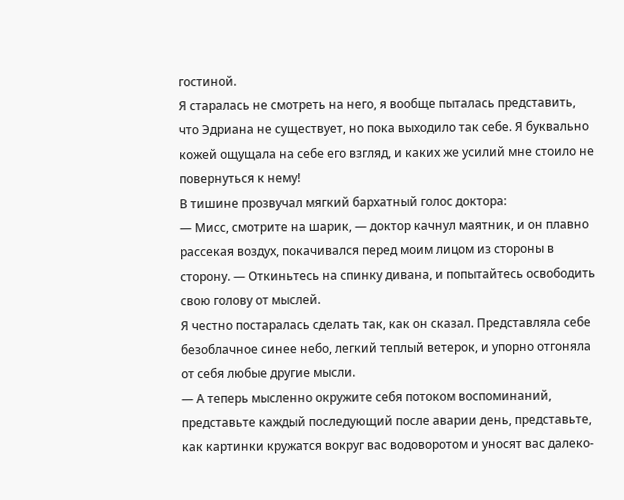гостиной.
Я старалась не смотреть на него, я вообще пыталась представить, что Эдриана не существует, но пока выходило так себе. Я буквально кожей ощущала на себе его взгляд, и каких же усилий мне стоило не повернуться к нему!
В тишине прозвучал мягкий бархатный голос доктора:
— Мисс, смотрите на шарик, — доктор качнул маятник, и он плавно рассекая воздух, покачивался перед моим лицом из стороны в сторону. — Откиньтесь на спинку дивана, и попытайтесь освободить свою голову от мыслей.
Я честно постаралась сделать так, как он сказал. Представляла себе безоблачное синее небо, легкий теплый ветерок, и упорно отгоняла от себя любые другие мысли.
— А теперь мысленно окружите себя потоком воспоминаний, представьте каждый последующий после аварии день, представьте, как картинки кружатся вокруг вас водоворотом и уносят вас далеко-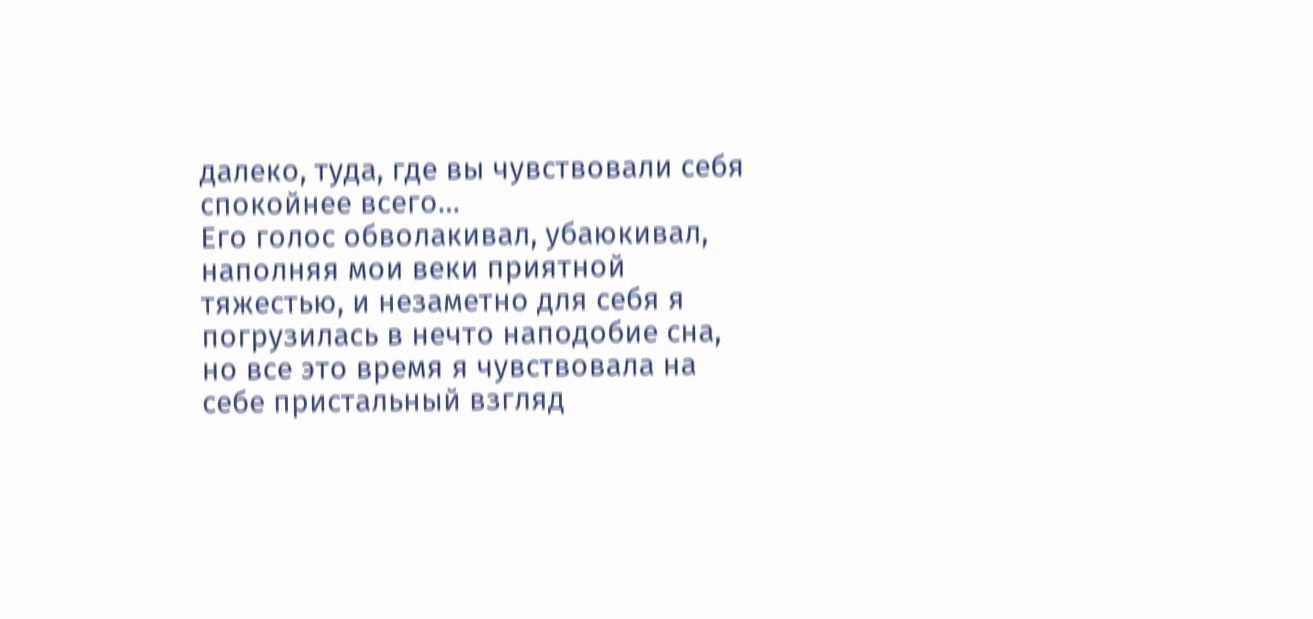далеко, туда, где вы чувствовали себя спокойнее всего…
Его голос обволакивал, убаюкивал, наполняя мои веки приятной тяжестью, и незаметно для себя я погрузилась в нечто наподобие сна, но все это время я чувствовала на себе пристальный взгляд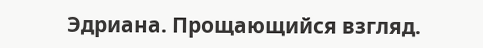Эдриана. Прощающийся взгляд.